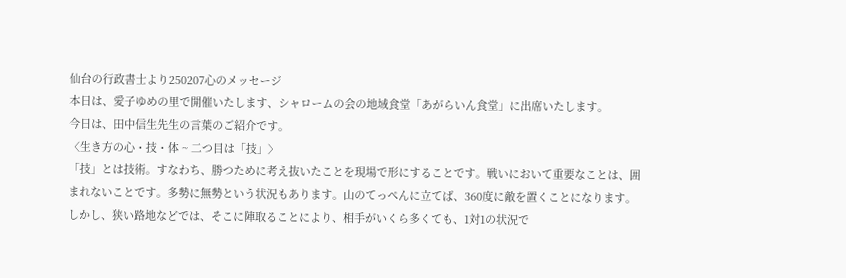仙台の行政書士より250207心のメッセージ
本日は、愛子ゆめの里で開催いたします、シャロームの会の地域食堂「あがらいん食堂」に出席いたします。
今日は、田中信生先生の言葉のご紹介です。
〈生き方の心・技・体 ~ 二つ目は「技」〉
「技」とは技術。すなわち、勝つために考え抜いたことを現場で形にすることです。戦いにおいて重要なことは、囲まれないことです。多勢に無勢という状況もあります。山のてっぺんに立てば、360度に敵を置くことになります。しかし、狭い路地などでは、そこに陣取ることにより、相手がいくら多くても、1対1の状況で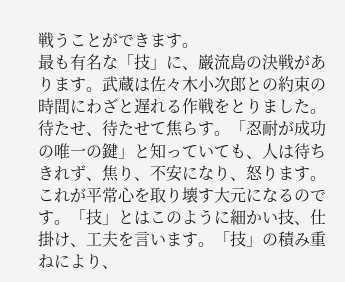戦うことができます。
最も有名な「技」に、巌流島の決戦があります。武蔵は佐々木小次郎との約束の時間にわざと遅れる作戦をとりました。待たせ、待たせて焦らす。「忍耐が成功の唯一の鍵」と知っていても、人は待ちきれず、焦り、不安になり、怒ります。これが平常心を取り壊す大元になるのです。「技」とはこのように細かい技、仕掛け、工夫を言います。「技」の積み重ねにより、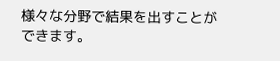様々な分野で結果を出すことができます。